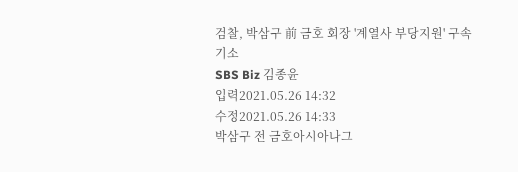검찰, 박삼구 前 금호 회장 '계열사 부당지원' 구속 기소
SBS Biz 김종윤
입력2021.05.26 14:32
수정2021.05.26 14:33
박삼구 전 금호아시아나그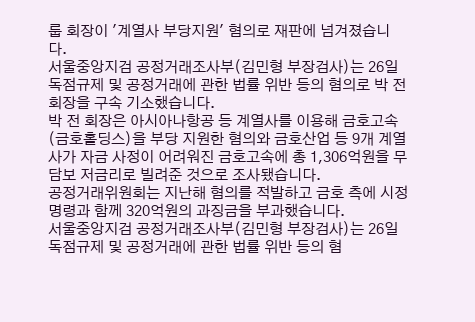룹 회장이 '계열사 부당지원' 혐의로 재판에 넘겨졌습니다.
서울중앙지검 공정거래조사부(김민형 부장검사)는 26일 독점규제 및 공정거래에 관한 법률 위반 등의 혐의로 박 전 회장을 구속 기소했습니다.
박 전 회장은 아시아나항공 등 계열사를 이용해 금호고속(금호홀딩스)을 부당 지원한 혐의와 금호산업 등 9개 계열사가 자금 사정이 어려워진 금호고속에 총 1,306억원을 무담보 저금리로 빌려준 것으로 조사됐습니다.
공정거래위원회는 지난해 혐의를 적발하고 금호 측에 시정명령과 함께 320억원의 과징금을 부과했습니다.
서울중앙지검 공정거래조사부(김민형 부장검사)는 26일 독점규제 및 공정거래에 관한 법률 위반 등의 혐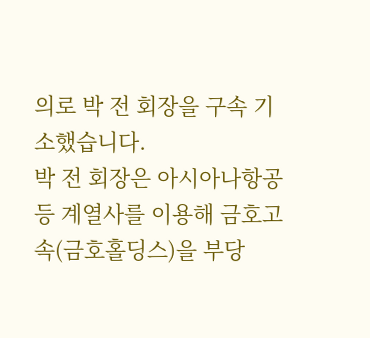의로 박 전 회장을 구속 기소했습니다.
박 전 회장은 아시아나항공 등 계열사를 이용해 금호고속(금호홀딩스)을 부당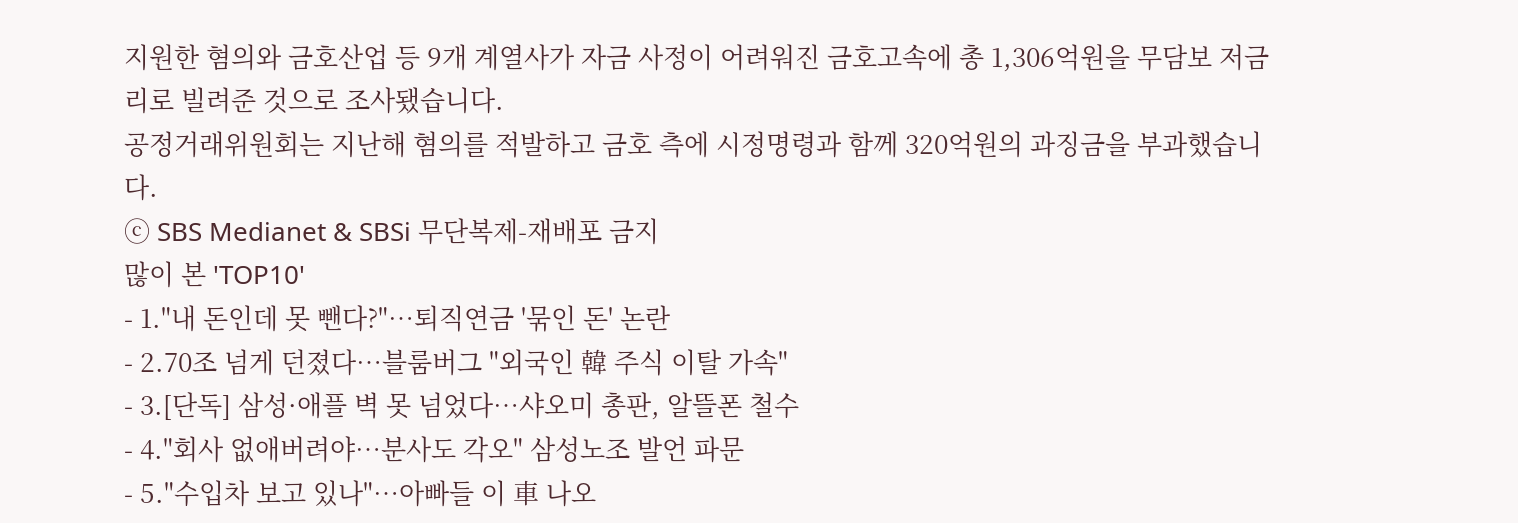지원한 혐의와 금호산업 등 9개 계열사가 자금 사정이 어려워진 금호고속에 총 1,306억원을 무담보 저금리로 빌려준 것으로 조사됐습니다.
공정거래위원회는 지난해 혐의를 적발하고 금호 측에 시정명령과 함께 320억원의 과징금을 부과했습니다.
ⓒ SBS Medianet & SBSi 무단복제-재배포 금지
많이 본 'TOP10'
- 1."내 돈인데 못 뺀다?"…퇴직연금 '묶인 돈' 논란
- 2.70조 넘게 던졌다…블룸버그 "외국인 韓 주식 이탈 가속"
- 3.[단독] 삼성·애플 벽 못 넘었다…샤오미 총판, 알뜰폰 철수
- 4."회사 없애버려야…분사도 각오" 삼성노조 발언 파문
- 5."수입차 보고 있나"…아빠들 이 車 나오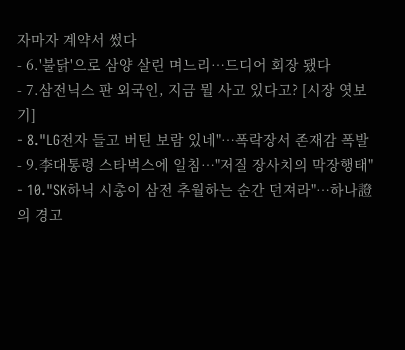자마자 계약서 썼다
- 6.'불닭'으로 삼양 살린 며느리…드디어 회장 됐다
- 7.삼전닉스 판 외국인, 지금 뭘 사고 있다고? [시장 엿보기]
- 8."LG전자 들고 버틴 보람 있네"…폭락장서 존재감 폭발
- 9.李대통령 스타벅스에 일침…"저질 장사치의 막장행태"
- 10."SK하닉 시총이 삼전 추월하는 순간 던져라"…하나證의 경고